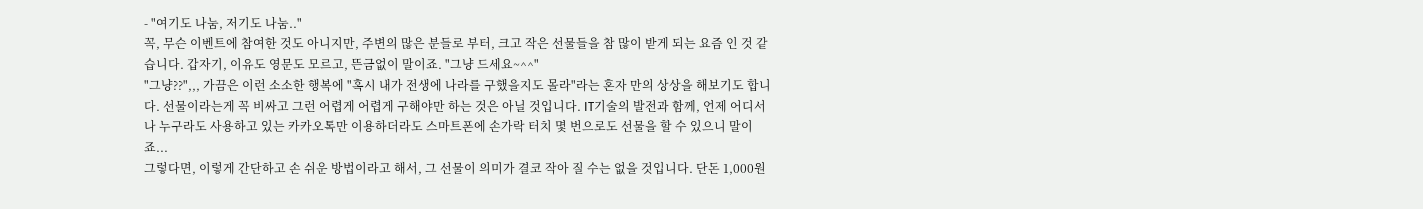- "여기도 나눔, 저기도 나눔.."
꼭, 무슨 이벤트에 참여한 것도 아니지만, 주변의 많은 분들로 부터, 크고 작은 선물들을 참 많이 받게 되는 요즘 인 것 같습니다. 갑자기, 이유도 영문도 모르고, 뜬금없이 말이죠. "그냥 드세요~^^"
"그냥??",,, 가끔은 이런 소소한 행복에 "혹시 내가 전생에 나라를 구했을지도 몰라"라는 혼자 만의 상상을 해보기도 합니다. 선물이라는게 꼭 비싸고 그런 어렵게 어렵게 구해야만 하는 것은 아닐 것입니다. IT기술의 발전과 함께, 언제 어디서나 누구라도 사용하고 있는 카카오톡만 이용하더라도 스마트폰에 손가락 터치 몇 번으로도 선물을 할 수 있으니 말이죠...
그렇다면, 이렇게 간단하고 손 쉬운 방법이라고 해서, 그 선물이 의미가 결코 작아 질 수는 없을 것입니다. 단돈 1,000원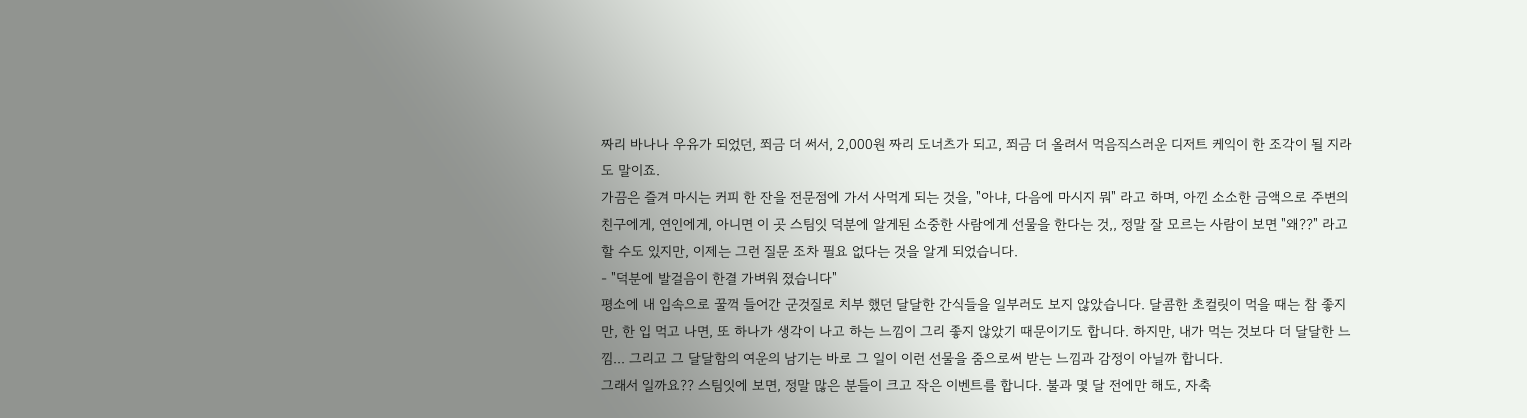짜리 바나나 우유가 되었던, 쬐금 더 써서, 2,000원 짜리 도너츠가 되고, 쬐금 더 올려서 먹음직스러운 디저트 케익이 한 조각이 될 지라도 말이죠.
가끔은 즐겨 마시는 커피 한 잔을 전문점에 가서 사먹게 되는 것을, "아냐, 다음에 마시지 뭐" 라고 하며, 아낀 소소한 금액으로 주변의 친구에게, 연인에게, 아니면 이 곳 스팀잇 덕분에 알게된 소중한 사람에게 선물을 한다는 것,, 정말 잘 모르는 사람이 보면 "왜??" 라고 할 수도 있지만, 이제는 그런 질문 조차 필요 없다는 것을 알게 되었습니다.
- "덕분에 발걸음이 한결 가벼워 졌습니다"
평소에 내 입속으로 꿀꺽 들어간 군것질로 치부 했던 달달한 간식들을 일부러도 보지 않았습니다. 달콤한 초컬릿이 먹을 때는 참 좋지만, 한 입 먹고 나면, 또 하나가 생각이 나고 하는 느낌이 그리 좋지 않았기 때문이기도 합니다. 하지만, 내가 먹는 것보다 더 달달한 느낌... 그리고 그 달달함의 여운의 남기는 바로 그 일이 이런 선물을 줌으로써 받는 느낌과 감정이 아닐까 합니다.
그래서 일까요?? 스팀잇에 보면, 정말 많은 분들이 크고 작은 이벤트를 합니다. 불과 몇 달 전에만 해도, 자축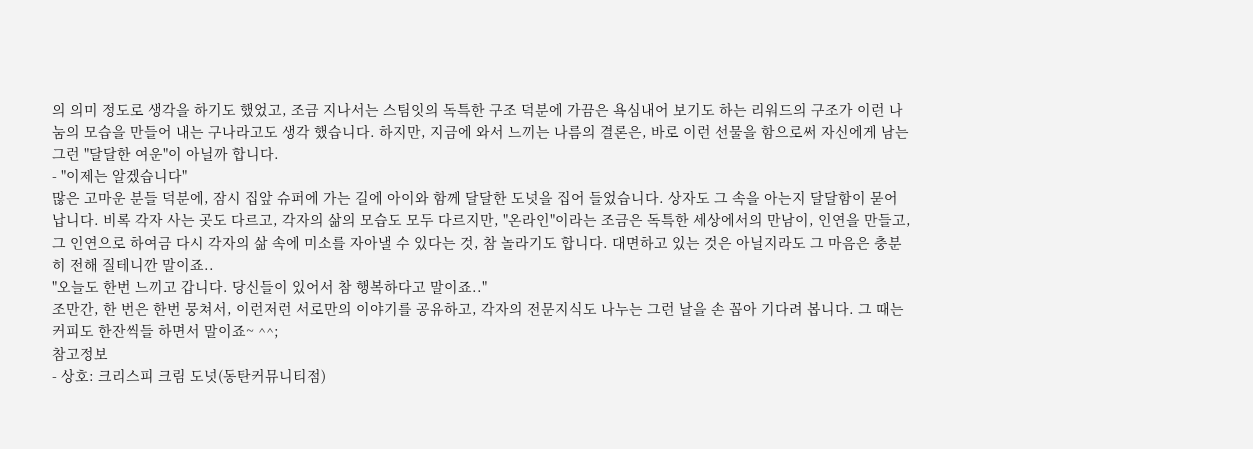의 의미 정도로 생각을 하기도 했었고, 조금 지나서는 스팀잇의 독특한 구조 덕분에 가끔은 욕심내어 보기도 하는 리워드의 구조가 이런 나눔의 모습을 만들어 내는 구나라고도 생각 했습니다. 하지만, 지금에 와서 느끼는 나름의 결론은, 바로 이런 선물을 함으로써 자신에게 남는 그런 "달달한 여운"이 아닐까 합니다.
- "이제는 알겠습니다"
많은 고마운 분들 덕분에, 잠시 집앞 슈퍼에 가는 길에 아이와 함께 달달한 도넛을 집어 들었습니다. 상자도 그 속을 아는지 달달함이 묻어 납니다. 비록 각자 사는 곳도 다르고, 각자의 삶의 모습도 모두 다르지만, "온라인"이라는 조금은 독특한 세상에서의 만남이, 인연을 만들고, 그 인연으로 하여금 다시 각자의 삶 속에 미소를 자아낼 수 있다는 것, 참 놀라기도 합니다. 대면하고 있는 것은 아닐지라도 그 마음은 충분히 전해 질테니깐 말이죠..
"오늘도 한번 느끼고 갑니다. 당신들이 있어서 참 행복하다고 말이죠.."
조만간, 한 번은 한번 뭉쳐서, 이런저런 서로만의 이야기를 공유하고, 각자의 전문지식도 나누는 그런 날을 손 꼽아 기다려 봅니다. 그 때는 커피도 한잔씩들 하면서 말이죠~ ^^;
참고정보
- 상호: 크리스피 크림 도넛(동탄커뮤니티점)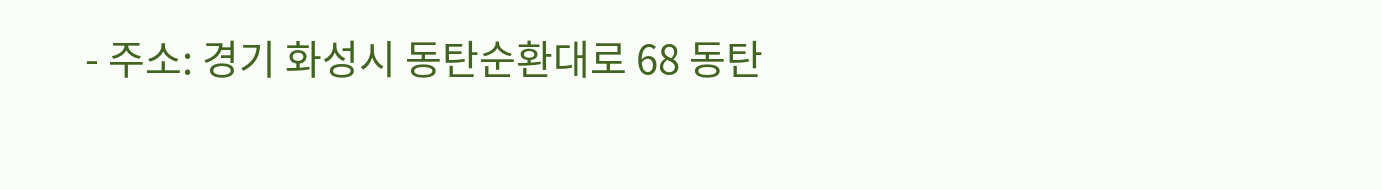- 주소: 경기 화성시 동탄순환대로 68 동탄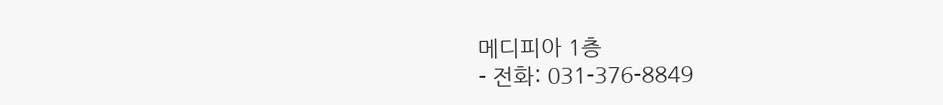메디피아 1층
- 전화: 031-376-8849